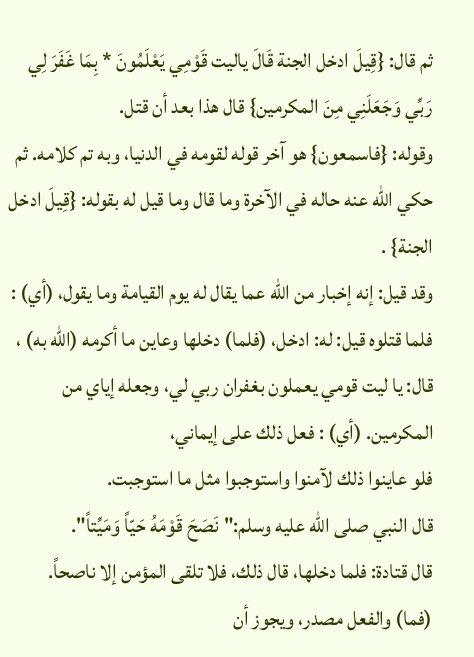ثم قال: {قِيلَ ادخل الجنة قَالَ ياليت قَوْمِي يَعْلَمُونَ * بِمَا غَفَرَ لِي رَبِّي وَجَعَلَنِي مِنَ المكرمين} قال هذا بعد أن قتل.
وقوله: {فاسمعون} هو آخر قوله لقومه في الدنيا، وبه تم كلامه. ثم حكي الله عنه حاله في الآخرة وما قال وما قيل له بقوله: {قِيلَ ادخل الجنة} .
وقد قيل: إنه إخبار من الله عما يقال له يوم القيامة وما يقول، (أي) : فلما قتلوه قيل: له: ادخل، (فلما) دخلها وعاين ما أكرمه (الله به) ، قال: يا ليت قومي يعملون بغفران ربي لي، وجعله إياي من المكرمين. (أي) : فعل ذلك على إيماني،
فلو عاينوا ذلك لآمنوا واستوجبوا مثل ما استوجبت.
قال النبي صلى الله عليه وسلم:"نَصَحَ قَوْمَهُ حَيّاً وَمَيِّتاً".
قال قتادة: فلما دخلها، قال ذلك، فلا تلقى المؤمن إلا ناصحاً.
(فما) والفعل مصدر، ويجوز أن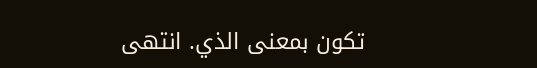تكون بمعنى الذي. انتهى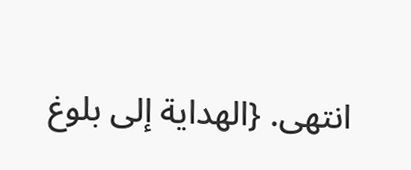انتهى. {الهداية إلى بلوغ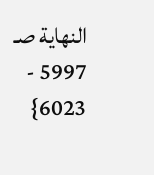النهاية صـ 5997 - 6023}